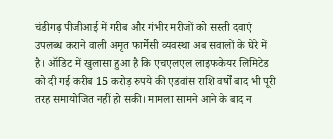चंडीगढ़ पीजीआई में गरीब और गंभीर मरीजों को सस्ती दवाएं उपलब्ध कराने वाली अमृत फार्मेसी व्यवस्था अब सवालों के घेरे में है। ऑडिट में खुलासा हुआ है कि एचएलएल लाइफकेयर लिमिटेड को दी गई करीब 15 करोड़ रुपये की एडवांस राशि वर्षों बाद भी पूरी तरह समायोजित नहीं हो सकी। मामला सामने आने के बाद न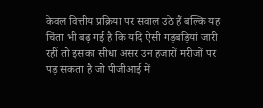केवल वित्तीय प्रक्रिया पर सवाल उठे हैं बल्कि यह चिंता भी बढ़ गई है कि यदि ऐसी गड़बड़ियां जारी रहीं तो इसका सीधा असर उन हजारों मरीजों पर पड़ सकता है जो पीजीआई में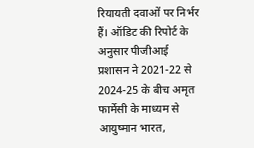रियायती दवाओं पर निर्भर हैं। ऑडिट की रिपोर्ट के अनुसार पीजीआई प्रशासन ने 2021-22 से 2024-25 के बीच अमृत फार्मेसी के माध्यम से आयुष्मान भारत,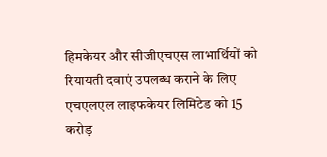हिमकेयर और सीजीएचएस लाभार्थियों को रियायती दवाएं उपलब्ध कराने के लिए एचएलएल लाइफकेयर लिमिटेड को 15 करोड़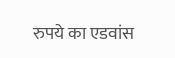रुपये का एडवांस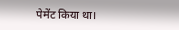पेमेंट किया था।